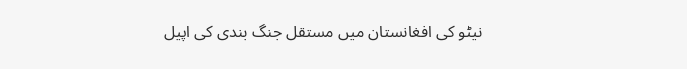نیٹو کی افغانستان میں مستقل جنگ بندی کی اپیل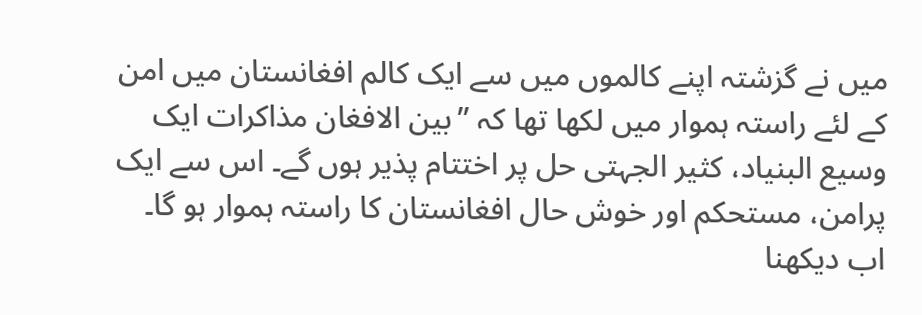میں نے گزشتہ اپنے کالموں میں سے ایک کالم افغانستان میں امن کے لئے راستہ ہموار میں لکھا تھا کہ ”بین الافغان مذاکرات ایک وسیع البنیاد، کثیر الجہتی حل پر اختتام پذیر ہوں گے۔ اس سے ایک پرامن، مستحکم اور خوش حال افغانستان کا راستہ ہموار ہو گا۔ اب دیکھنا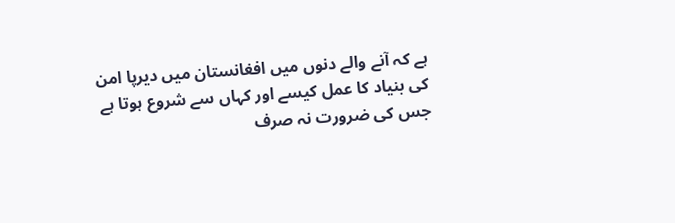ہے کہ آنے والے دنوں میں افغانستان میں دیرپا امن کی بنیاد کا عمل کیسے اور کہاں سے شروع ہوتا ہے جس کی ضرورت نہ صرف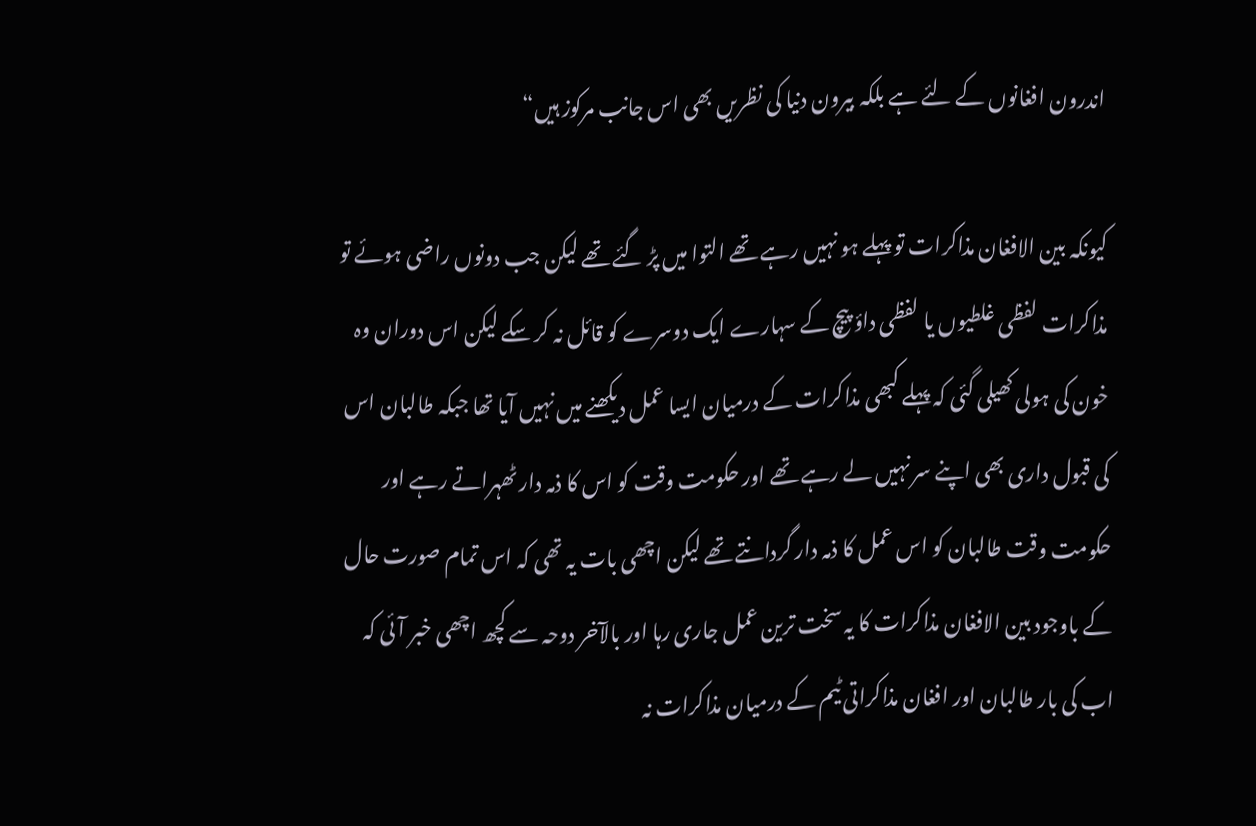اندرون افغانوں کے لئے ہے بلکہ بیرون دنیا کی نظریں بھی اس جانب مرکوز ہیں“

کیونکہ بین الافغان مذاکرات تو پہلے ہو نہیں رہے تھے التوا میں پڑ گئے تھے لیکن جب دونوں راضی ہوئے تو مذاکرات لفظی غلطیوں یا لفظی داؤ پیچ کے سہارے ایک دوسرے کو قائل نہ کر سکے لیکن اس دوران وہ خون کی ہولی کھیلی گئی کہ پہلے کبھی مذاکرات کے درمیان ایسا عمل دیکھنے میں نہیں آیا تھا جبکہ طالبان اس کی قبول داری بھی اپنے سر نہیں لے رہے تھے اور حکومت وقت کو اس کا ذمہ دار ٹھہراتے رہے اور حکومت وقت طالبان کو اس عمل کا ذمہ دار گردانتے تھے لیکن اچھی بات یہ تھی کہ اس تمام صورت حال کے باوجود بین الافغان مذاکرات کا یہ سخت ترین عمل جاری رہا اور بالآخر دوحہ سے کچھ اچھی خبر آئی کہ اب کی بار طالبان اور افغان مذاکراتی ٹیم کے درمیان مذاکرات نہ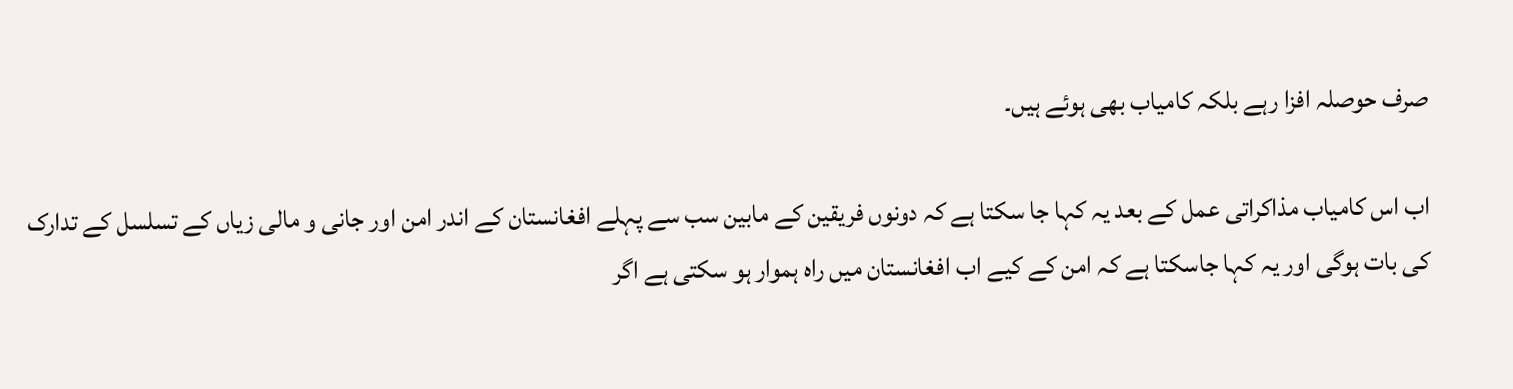صرف حوصلہ افزا رہے بلکہ کامیاب بھی ہوئے ہیں۔

اب اس کامیاب مذاکراتی عمل کے بعد یہ کہا جا سکتا ہے کہ دونوں فریقین کے مابین سب سے پہلے افغانستان کے اندر امن اور جانی و مالی زیاں کے تسلسل کے تدارک کی بات ہوگی اور یہ کہا جاسکتا ہے کہ امن کے کیے اب افغانستان میں راہ ہموار ہو سکتی ہے اگر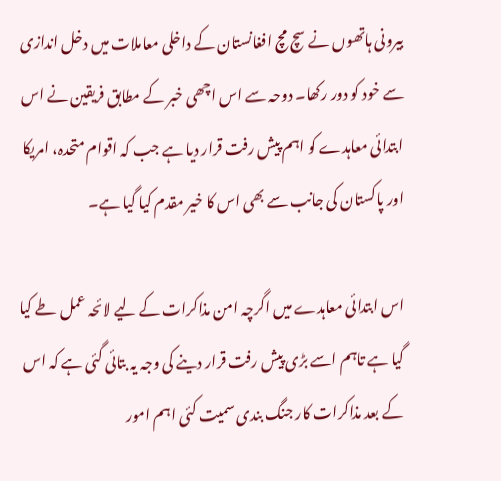بیرونی ہاتھوں نے سچ مچ افغانستان کے داخلی معاملات میں دخل اندازی سے خود کو دور رکھا۔ دوحہ سے اس اچھی خبر کے مطابق فریقین نے اس ابتدائی معاہدے کو اہم پیش رفت قرار دیا ہے جب کہ اقوام متحدہ، امریکا اور پاکستان کی جانب سے بھی اس کا خیر مقدم کیا گیا ہے۔

اس ابتدائی معاہدے میں اگرچہ امن مذاکرات کے لیے لائحہ عمل طے کیا گیا ہے تاہم اسے بڑی پیش رفت قرار دینے کی وجہ یہ بتائی گئی ہے کہ اس کے بعد مذاکرات کار جنگ بندی سمیت کئی اہم امور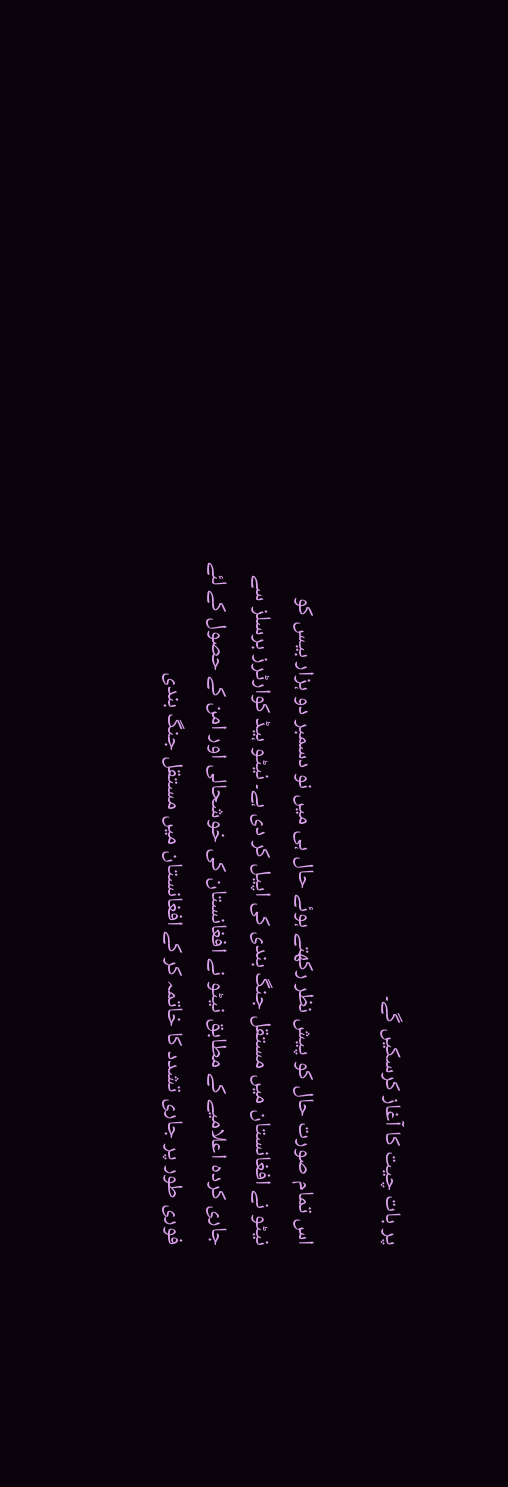پر بات چیت کا آغاز کرسکیں گے۔

اس تمام صورت حال کو پیش نظر رکھتے ہوئے حال ہی میں نو دسمبر دو ہزار بیس کو نیٹو نے افغانستان میں مستقل جنگ بندی کی اپیل کر دی ہے۔ نیٹو ہیڈ کوارٹرز برسلز سے جاری کردہ اعلامیے کے مطابق نیٹو نے افغانستان کی خوشحالی اور امن کے حصول کے لئے فوری طور پر جاری تشدد کا خاتمہ کر کے افغانستان میں مستقل جنگ بندی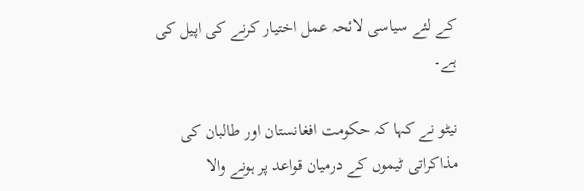کے لئے سیاسی لائحہ عمل اختیار کرنے کی اپیل کی ہے۔

نیٹو نے کہا کہ حکومت افغانستان اور طالبان کی مذاکراتی ٹیموں کے درمیان قواعد پر ہونے والا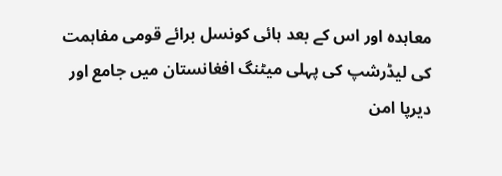معاہدہ اور اس کے بعد ہائی کونسل برائے قومی مفاہمت کی لیڈرشپ کی پہلی میٹنگ افغانستان میں جامع اور دیرپا امن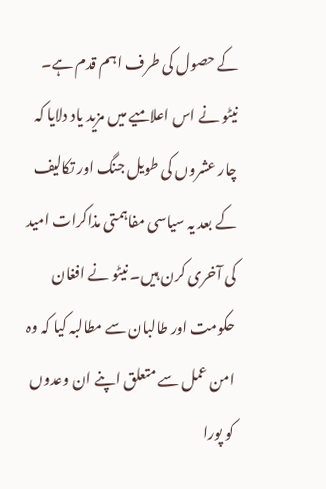کے حصول کی طرف اہم قدم ہے۔ نیٹو نے اس اعلامیے میں مزید یاد دلایا کہ چار عشروں کی طویل جنگ اور تکالیف کے بعد یہ سیاسی مفاہمتی مذاکرات امید کی آخری کرن ہیں۔ نیٹو نے افغان حکومت اور طالبان سے مطالبہ کیا کہ وہ امن عمل سے متعلق اپنے ان وعدوں کو پورا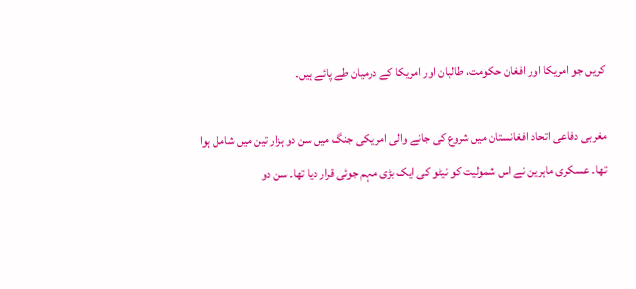کریں جو امریکا اور افغان حکومت، طالبان اور امریکا کے درمیان طے پائے ہیں۔

مغربی دفاعی اتحاد افغانستان میں شروع کی جانے والی امریکی جنگ میں سن دو ہزار تین میں شامل ہوا تھا۔ عسکری ماہرین نے اس شمولیت کو نیٹو کی ایک بڑی مہم جوئی قرار دیا تھا۔ سن دو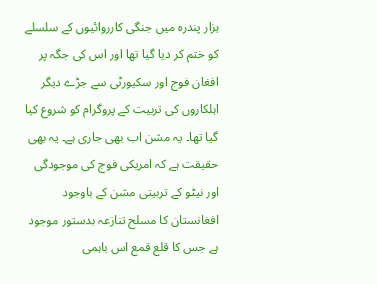ہزار پندرہ میں جنگی کارروائیوں کے سلسلے کو ختم کر دیا گیا تھا اور اس کی جگہ پر افغان فوج اور سکیورٹی سے جڑے دیگر اہلکاروں کی تربیت کے پروگرام کو شروع کیا گیا تھا۔ یہ مشن اب بھی جاری ہے۔ یہ بھی حقیقت ہے کہ امریکی فوج کی موجودگی اور نیٹو کے تربیتی مشن کے باوجود افغانستان کا مسلح تنازعہ بدستور موجود ہے جس کا قلع قمع اس باہمی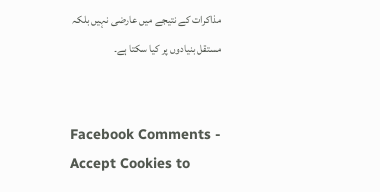مذاکرات کے نتیجے میں عارضی نہیں بلکہ مستقل بنیادوں پر کیا سکتا ہے۔


Facebook Comments - Accept Cookies to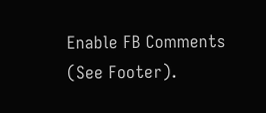Enable FB Comments (See Footer).